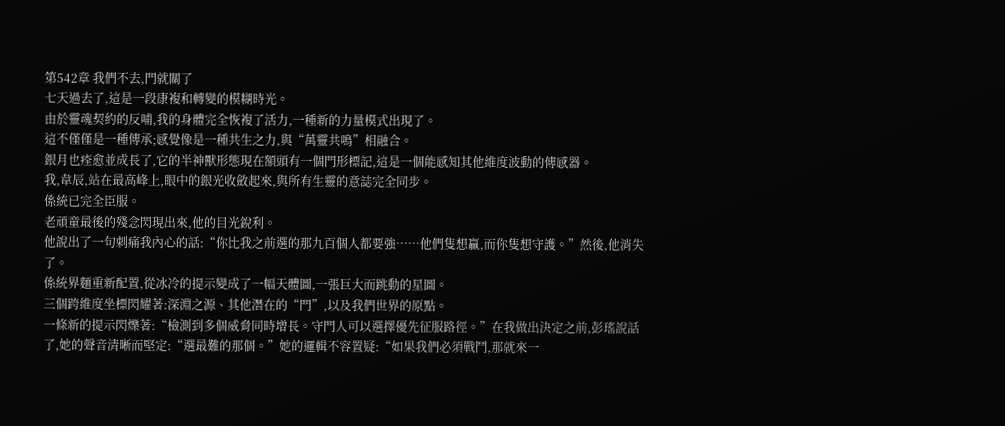第542章 我們不去,門就關了
七天過去了,這是一段康複和轉變的模糊時光。
由於靈魂契約的反哺,我的身體完全恢複了活力,一種新的力量模式出現了。
這不僅僅是一種傳承;感覺像是一種共生之力,與“萬靈共鳴”相融合。
銀月也痊愈並成長了,它的半神獸形態現在額頭有一個門形標記,這是一個能感知其他維度波動的傳感器。
我,韋辰,站在最高峰上,眼中的銀光收斂起來,與所有生靈的意誌完全同步。
係統已完全臣服。
老頑童最後的殘念閃現出來,他的目光銳利。
他說出了一句刺痛我內心的話:“你比我之前選的那九百個人都要強……他們隻想贏,而你隻想守護。”然後,他消失了。
係統界麵重新配置,從冰冷的提示變成了一幅天體圖,一張巨大而跳動的星圖。
三個跨維度坐標閃耀著:深淵之源、其他潛在的“門”,以及我們世界的原點。
一條新的提示閃爍著:“檢測到多個威脅同時增長。守門人可以選擇優先征服路徑。”在我做出決定之前,彭瑤說話了,她的聲音清晰而堅定:“選最難的那個。”她的邏輯不容置疑:“如果我們必須戰鬥,那就來一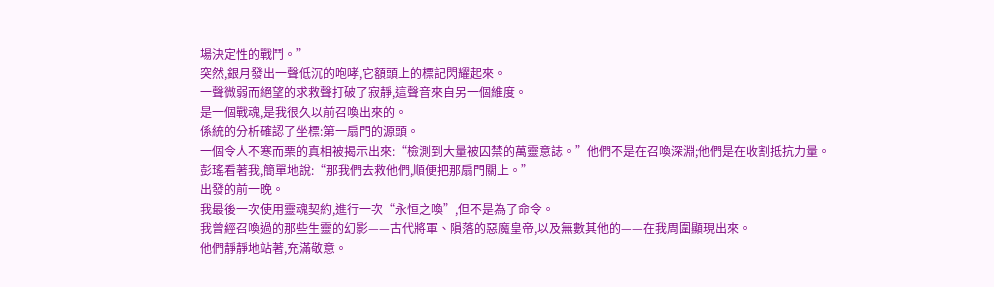場決定性的戰鬥。”
突然,銀月發出一聲低沉的咆哮,它額頭上的標記閃耀起來。
一聲微弱而絕望的求救聲打破了寂靜,這聲音來自另一個維度。
是一個戰魂,是我很久以前召喚出來的。
係統的分析確認了坐標:第一扇門的源頭。
一個令人不寒而栗的真相被揭示出來:“檢測到大量被囚禁的萬靈意誌。”他們不是在召喚深淵;他們是在收割抵抗力量。
彭瑤看著我,簡單地說:“那我們去救他們,順便把那扇門關上。”
出發的前一晚。
我最後一次使用靈魂契約,進行一次“永恒之喚”,但不是為了命令。
我曾經召喚過的那些生靈的幻影——古代將軍、隕落的惡魔皇帝,以及無數其他的——在我周圍顯現出來。
他們靜靜地站著,充滿敬意。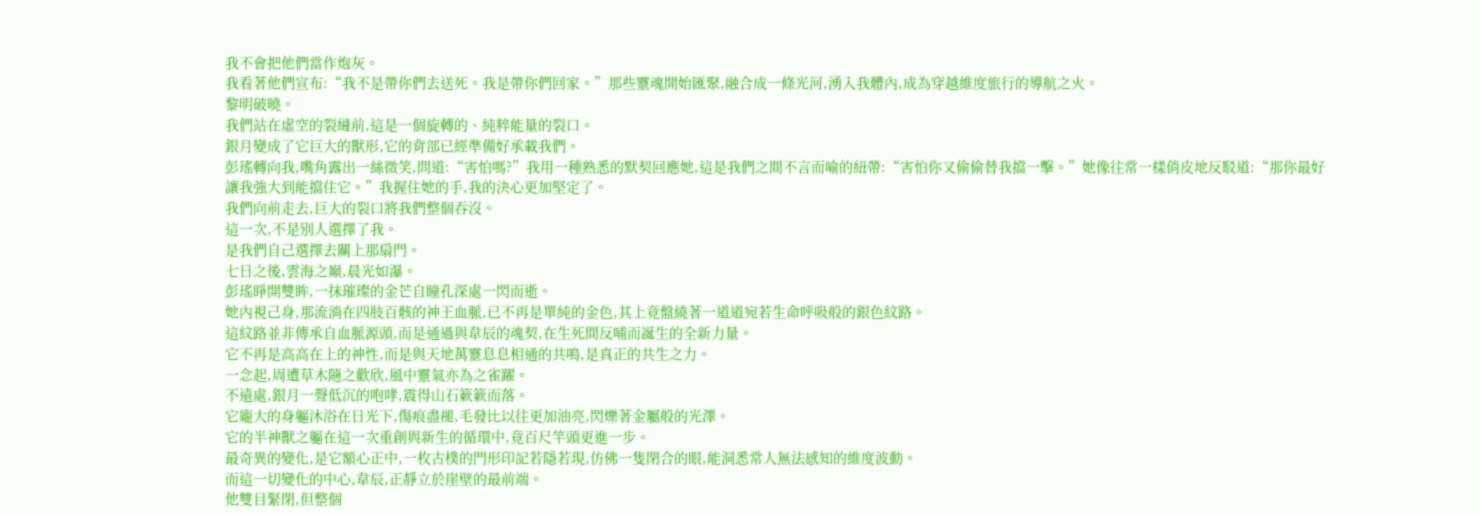我不會把他們當作炮灰。
我看著他們宣布:“我不是帶你們去送死。我是帶你們回家。”那些靈魂開始匯聚,融合成一條光河,湧入我體內,成為穿越維度旅行的導航之火。
黎明破曉。
我們站在虛空的裂縫前,這是一個旋轉的、純粹能量的裂口。
銀月變成了它巨大的獸形,它的背部已經準備好承載我們。
彭瑤轉向我,嘴角露出一絲微笑,問道:“害怕嗎?”我用一種熟悉的默契回應她,這是我們之間不言而喻的紐帶:“害怕你又偷偷替我擋一擊。”她像往常一樣俏皮地反駁道:“那你最好讓我強大到能擋住它。”我握住她的手,我的決心更加堅定了。
我們向前走去,巨大的裂口將我們整個吞沒。
這一次,不是別人選擇了我。
是我們自己選擇去關上那扇門。
七日之後,雲海之巔,晨光如瀑。
彭瑤睜開雙眸,一抹璀璨的金芒自瞳孔深處一閃而逝。
她內視己身,那流淌在四肢百骸的神王血脈,已不再是單純的金色,其上竟盤繞著一道道宛若生命呼吸般的銀色紋路。
這紋路並非傳承自血脈源頭,而是通過與韋辰的魂契,在生死間反哺而誕生的全新力量。
它不再是高高在上的神性,而是與天地萬靈息息相通的共鳴,是真正的共生之力。
一念起,周遭草木隨之歡欣,風中靈氣亦為之雀躍。
不遠處,銀月一聲低沉的咆哮,震得山石簌簌而落。
它龐大的身軀沐浴在日光下,傷痕盡褪,毛發比以往更加油亮,閃爍著金屬般的光澤。
它的半神獸之軀在這一次重創與新生的循環中,竟百尺竿頭更進一步。
最奇異的變化,是它額心正中,一枚古樸的門形印記若隱若現,仿佛一隻閉合的眼,能洞悉常人無法感知的維度波動。
而這一切變化的中心,韋辰,正靜立於崖壁的最前端。
他雙目緊閉,但整個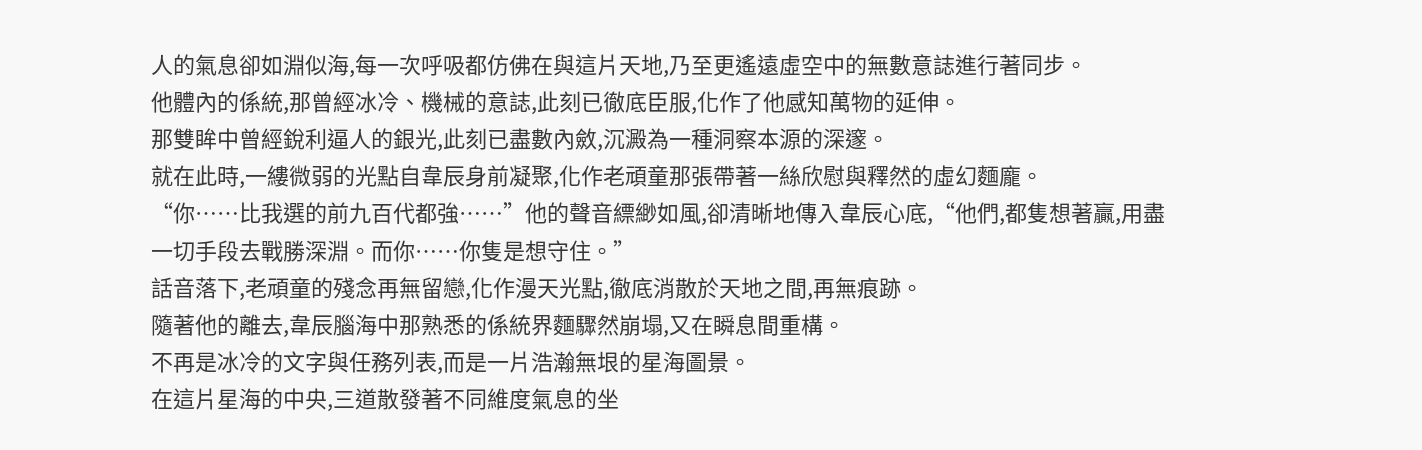人的氣息卻如淵似海,每一次呼吸都仿佛在與這片天地,乃至更遙遠虛空中的無數意誌進行著同步。
他體內的係統,那曾經冰冷、機械的意誌,此刻已徹底臣服,化作了他感知萬物的延伸。
那雙眸中曾經銳利逼人的銀光,此刻已盡數內斂,沉澱為一種洞察本源的深邃。
就在此時,一縷微弱的光點自韋辰身前凝聚,化作老頑童那張帶著一絲欣慰與釋然的虛幻麵龐。
“你……比我選的前九百代都強……”他的聲音縹緲如風,卻清晰地傳入韋辰心底,“他們,都隻想著贏,用盡一切手段去戰勝深淵。而你……你隻是想守住。”
話音落下,老頑童的殘念再無留戀,化作漫天光點,徹底消散於天地之間,再無痕跡。
隨著他的離去,韋辰腦海中那熟悉的係統界麵驟然崩塌,又在瞬息間重構。
不再是冰冷的文字與任務列表,而是一片浩瀚無垠的星海圖景。
在這片星海的中央,三道散發著不同維度氣息的坐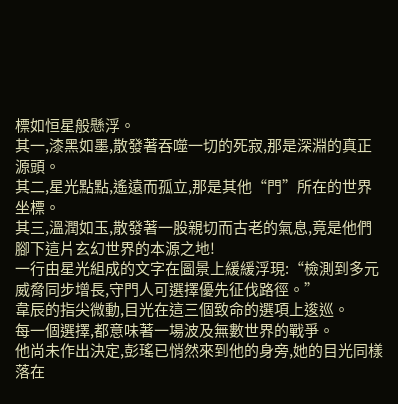標如恒星般懸浮。
其一,漆黑如墨,散發著吞噬一切的死寂,那是深淵的真正源頭。
其二,星光點點,遙遠而孤立,那是其他“門”所在的世界坐標。
其三,溫潤如玉,散發著一股親切而古老的氣息,竟是他們腳下這片玄幻世界的本源之地!
一行由星光組成的文字在圖景上緩緩浮現:“檢測到多元威脅同步增長,守門人可選擇優先征伐路徑。”
韋辰的指尖微動,目光在這三個致命的選項上逡巡。
每一個選擇,都意味著一場波及無數世界的戰爭。
他尚未作出決定,彭瑤已悄然來到他的身旁,她的目光同樣落在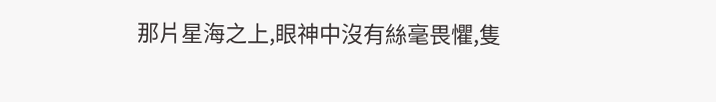那片星海之上,眼神中沒有絲毫畏懼,隻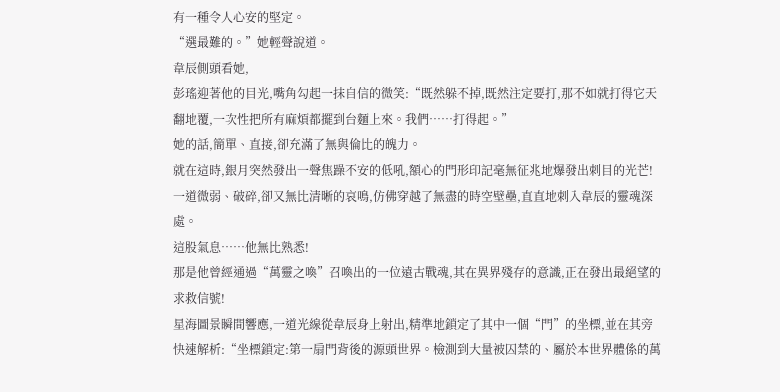有一種令人心安的堅定。
“選最難的。”她輕聲說道。
韋辰側頭看她,
彭瑤迎著他的目光,嘴角勾起一抹自信的微笑:“既然躲不掉,既然注定要打,那不如就打得它天翻地覆,一次性把所有麻煩都擺到台麵上來。我們……打得起。”
她的話,簡單、直接,卻充滿了無與倫比的魄力。
就在這時,銀月突然發出一聲焦躁不安的低吼,額心的門形印記毫無征兆地爆發出刺目的光芒!
一道微弱、破碎,卻又無比清晰的哀鳴,仿佛穿越了無盡的時空壁壘,直直地刺入韋辰的靈魂深處。
這股氣息……他無比熟悉!
那是他曾經通過“萬靈之喚”召喚出的一位遠古戰魂,其在異界殘存的意識,正在發出最絕望的求救信號!
星海圖景瞬間響應,一道光線從韋辰身上射出,精準地鎖定了其中一個“門”的坐標,並在其旁快速解析:“坐標鎖定:第一扇門背後的源頭世界。檢測到大量被囚禁的、屬於本世界體係的萬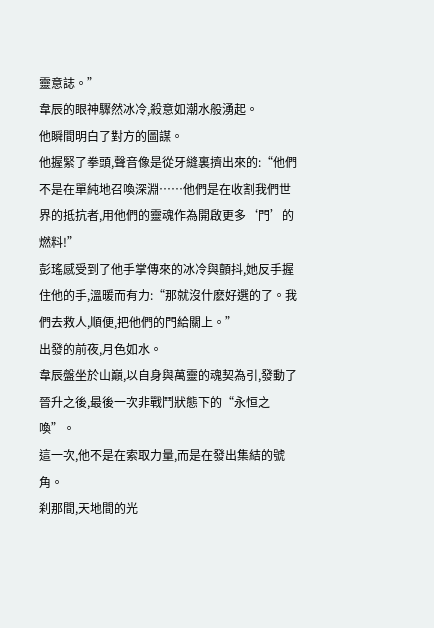靈意誌。”
韋辰的眼神驟然冰冷,殺意如潮水般湧起。
他瞬間明白了對方的圖謀。
他握緊了拳頭,聲音像是從牙縫裏擠出來的:“他們不是在單純地召喚深淵……他們是在收割我們世界的抵抗者,用他們的靈魂作為開啟更多‘門’的燃料!”
彭瑤感受到了他手掌傳來的冰冷與顫抖,她反手握住他的手,溫暖而有力:“那就沒什麽好選的了。我們去救人,順便,把他們的門給關上。”
出發的前夜,月色如水。
韋辰盤坐於山巔,以自身與萬靈的魂契為引,發動了晉升之後,最後一次非戰鬥狀態下的“永恒之喚”。
這一次,他不是在索取力量,而是在發出集結的號角。
刹那間,天地間的光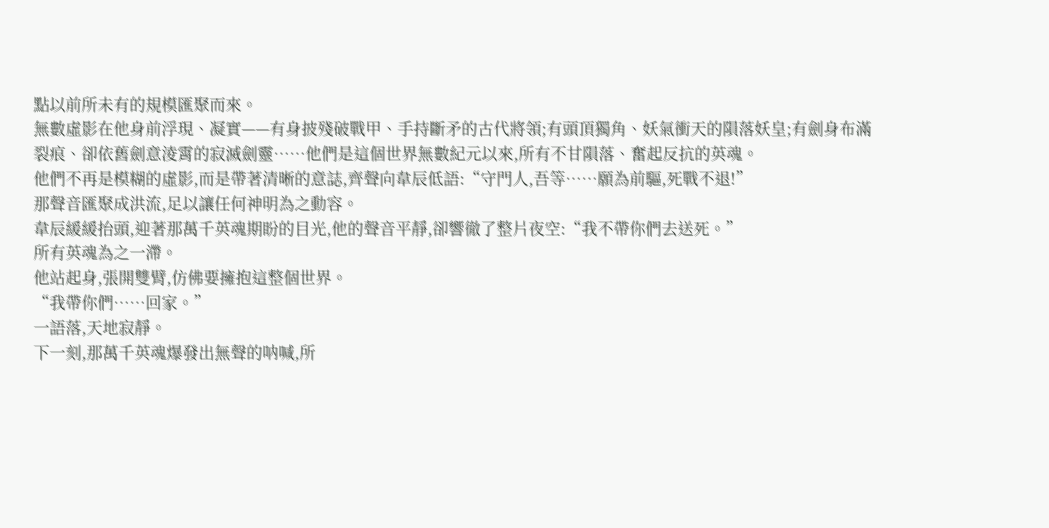點以前所未有的規模匯聚而來。
無數虛影在他身前浮現、凝實——有身披殘破戰甲、手持斷矛的古代將領;有頭頂獨角、妖氣衝天的隕落妖皇;有劍身布滿裂痕、卻依舊劍意淩霄的寂滅劍靈……他們是這個世界無數紀元以來,所有不甘隕落、奮起反抗的英魂。
他們不再是模糊的虛影,而是帶著清晰的意誌,齊聲向韋辰低語:“守門人,吾等……願為前驅,死戰不退!”
那聲音匯聚成洪流,足以讓任何神明為之動容。
韋辰緩緩抬頭,迎著那萬千英魂期盼的目光,他的聲音平靜,卻響徹了整片夜空:“我不帶你們去送死。”
所有英魂為之一滯。
他站起身,張開雙臂,仿佛要擁抱這整個世界。
“我帶你們……回家。”
一語落,天地寂靜。
下一刻,那萬千英魂爆發出無聲的呐喊,所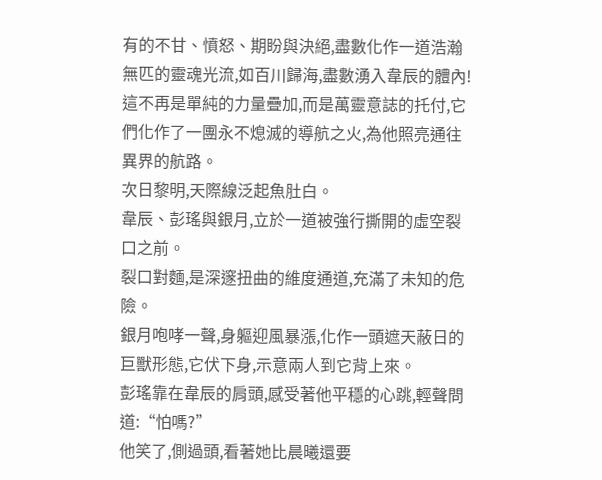有的不甘、憤怒、期盼與決絕,盡數化作一道浩瀚無匹的靈魂光流,如百川歸海,盡數湧入韋辰的體內!
這不再是單純的力量疊加,而是萬靈意誌的托付,它們化作了一團永不熄滅的導航之火,為他照亮通往異界的航路。
次日黎明,天際線泛起魚肚白。
韋辰、彭瑤與銀月,立於一道被強行撕開的虛空裂口之前。
裂口對麵,是深邃扭曲的維度通道,充滿了未知的危險。
銀月咆哮一聲,身軀迎風暴漲,化作一頭遮天蔽日的巨獸形態,它伏下身,示意兩人到它背上來。
彭瑤靠在韋辰的肩頭,感受著他平穩的心跳,輕聲問道:“怕嗎?”
他笑了,側過頭,看著她比晨曦還要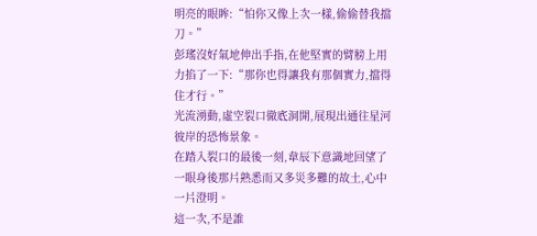明亮的眼眸:“怕你又像上次一樣,偷偷替我擋刀。”
彭瑤沒好氣地伸出手指,在他堅實的臂膀上用力掐了一下:“那你也得讓我有那個實力,擋得住才行。”
光流湧動,虛空裂口徹底洞開,展現出通往星河彼岸的恐怖景象。
在踏入裂口的最後一刻,韋辰下意識地回望了一眼身後那片熟悉而又多災多難的故土,心中一片澄明。
這一次,不是誰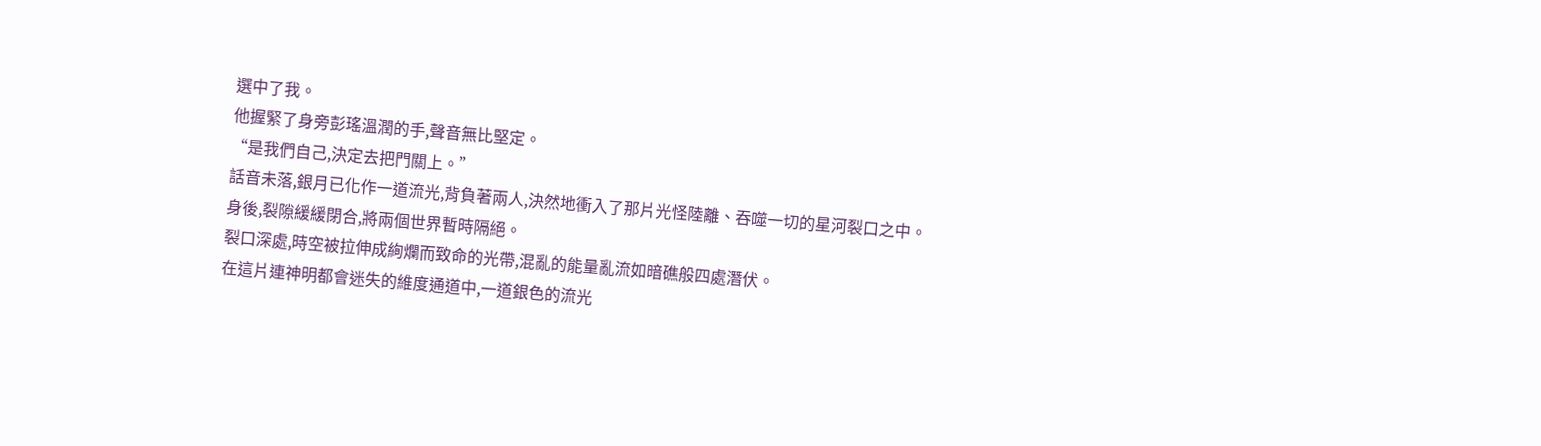選中了我。
他握緊了身旁彭瑤溫潤的手,聲音無比堅定。
“是我們自己,決定去把門關上。”
話音未落,銀月已化作一道流光,背負著兩人,決然地衝入了那片光怪陸離、吞噬一切的星河裂口之中。
身後,裂隙緩緩閉合,將兩個世界暫時隔絕。
裂口深處,時空被拉伸成絢爛而致命的光帶,混亂的能量亂流如暗礁般四處潛伏。
在這片連神明都會迷失的維度通道中,一道銀色的流光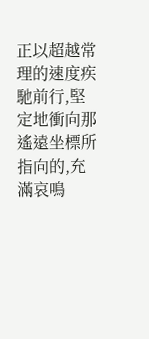正以超越常理的速度疾馳前行,堅定地衝向那遙遠坐標所指向的,充滿哀鳴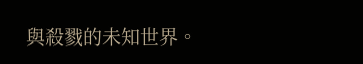與殺戮的未知世界。